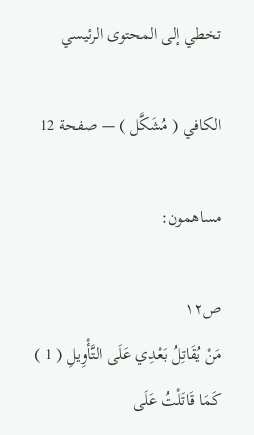تخطي إلى المحتوى الرئيسي

الكافي ( مُشَكَّل ) — صفحة 12

مساهمون:

ص١٢
مَنْ يُقَاتِلُ بَعْدِي عَلَى التَّأْوِيلِ ( 1 ) كَمَا قَاتَلْتُ عَلَى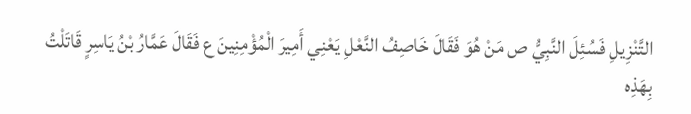التَّنْزِيلِ فَسُئِلَ النَّبِيُّ ص مَنْ هُوَ فَقَالَ خَاصِفُ النَّعْلِ يَعْنِي أَمِيرَ الْمُؤْمِنِينَ ع فَقَالَ عَمَّارُ بْنُ يَاسِرٍ قَاتَلْتُ بِهَذِه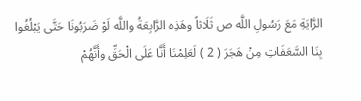الرَّايَةِ مَعَ رَسُولِ اللَّه ص ثَلَاثاً وهَذِه الرَّابِعَةُ واللَّه لَوْ ضَرَبُونَا حَتَّى يَبْلُغُوا بِنَا السَّعَفَاتِ مِنْ هَجَرَ ( 2 ) لَعَلِمْنَا أَنَّا عَلَى الْحَقِّ وأَنَّهُمْ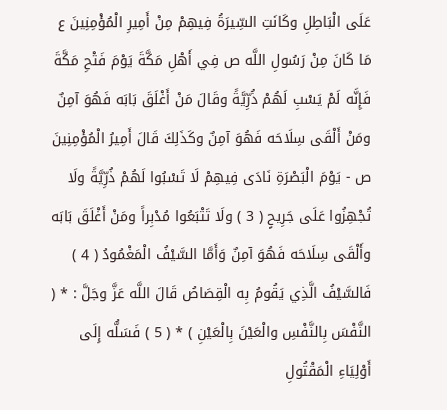عَلَى الْبَاطِلِ وكَانَتِ السِّيرَةُ فِيهِمْ مِنْ أَمِيرِ الْمُؤْمِنِينَ ع مَا كَانَ مِنْ رَسُولِ اللَّه ص فِي أَهْلِ مَكَّةَ يَوْمَ فَتْحِ مَكَّةَ فَإِنَّه لَمْ يَسْبِ لَهُمْ ذُرِّيَّةً وقَالَ مَنْ أَغْلَقَ بَابَه فَهُوَ آمِنٌ ومَنْ أَلْقَى سِلَاحَه فَهُوَ آمِنٌ وكَذَلِكَ قَالَ أَمِيرُ الْمُؤْمِنِينَ ص - يَوْمَ الْبَصْرَةِ نَادَى فِيهِمْ لَا تَسْبُوا لَهُمْ ذُرِّيَّةً ولَا تُجْهِزُوا عَلَى جَرِيحٍ ( 3 ) ولَا تَتْبَعُوا مُدْبِراً ومَنْ أَغْلَقَ بَابَه وأَلْقَى سِلَاحَه فَهُوَ آمِنٌ وَأَمَّا السَّيْفُ الْمَغْمُودُ ( 4 ) فَالسَّيْفُ الَّذِي يَقُومُ بِه الْقِصَاصُ قَالَ اللَّه عَزَّ وجَلَّ : * ( النَّفْسَ بِالنَّفْسِ والْعَيْنَ بِالْعَيْنِ ) * ( 5 ) فَسَلُّه إِلَى أَوْلِيَاءِ الْمَقْتُولِ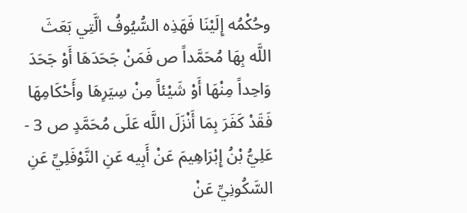وحُكْمُه إِلَيْنَا فَهَذِه السُّيُوفُ الَّتِي بَعَثَ اللَّه بِهَا مُحَمَّداً ص فَمَنْ جَحَدَهَا أَوْ جَحَدَ وَاحِداً مِنْهَا أَوْ شَيْئاً مِنْ سِيَرِهَا وأَحْكَامِهَا فَقَدْ كَفَرَ بِمَا أَنْزَلَ اللَّه عَلَى مُحَمَّدٍ ص 3 - عَلِيُّ بْنُ إِبْرَاهِيمَ عَنْ أَبِيه عَنِ النَّوْفَلِيِّ عَنِ السَّكُونِيِّ عَنْ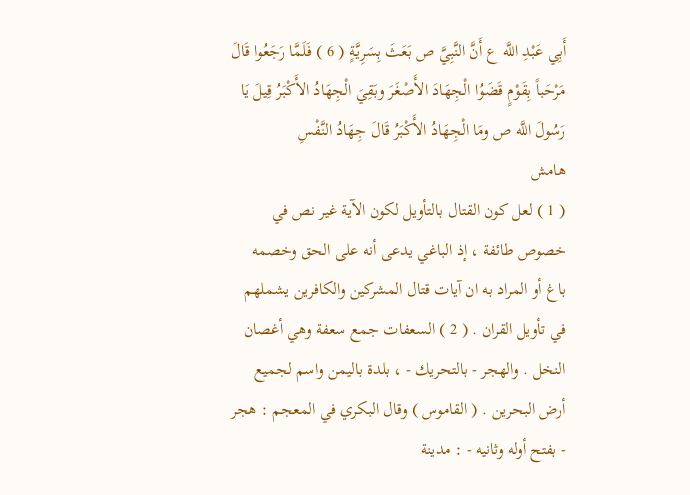أَبِي عَبْدِ اللَّه ع أَنَّ النَّبِيَّ ص بَعَثَ بِسَرِيَّةٍ ( 6 ) فَلَمَّا رَجَعُوا قَالَ مَرْحَباً بِقَوْمٍ قَضَوُا الْجِهَادَ الأَصْغَرَ وبَقِيَ الْجِهَادُ الأَكْبَرُ قِيلَ يَا رَسُولَ اللَّه ص ومَا الْجِهَادُ الأَكْبَرُ قَالَ جِهَادُ النَّفْسِ
هامش
( 1 ) لعل كون القتال بالتأويل لكون الآية غير نص في خصوص طائفة ، إذ الباغي يدعى أنه على الحق وخصمه باغ أو المراد به ان آيات قتال المشركين والكافرين يشملهم في تأويل القران . ( 2 ) السعفات جمع سعفة وهي أغصان النخل . والهجر - بالتحريك - ، بلدة باليمن واسم لجميع أرض البحرين . ( القاموس ) وقال البكري في المعجم : هجر - بفتح أوله وثانيه - : مدينة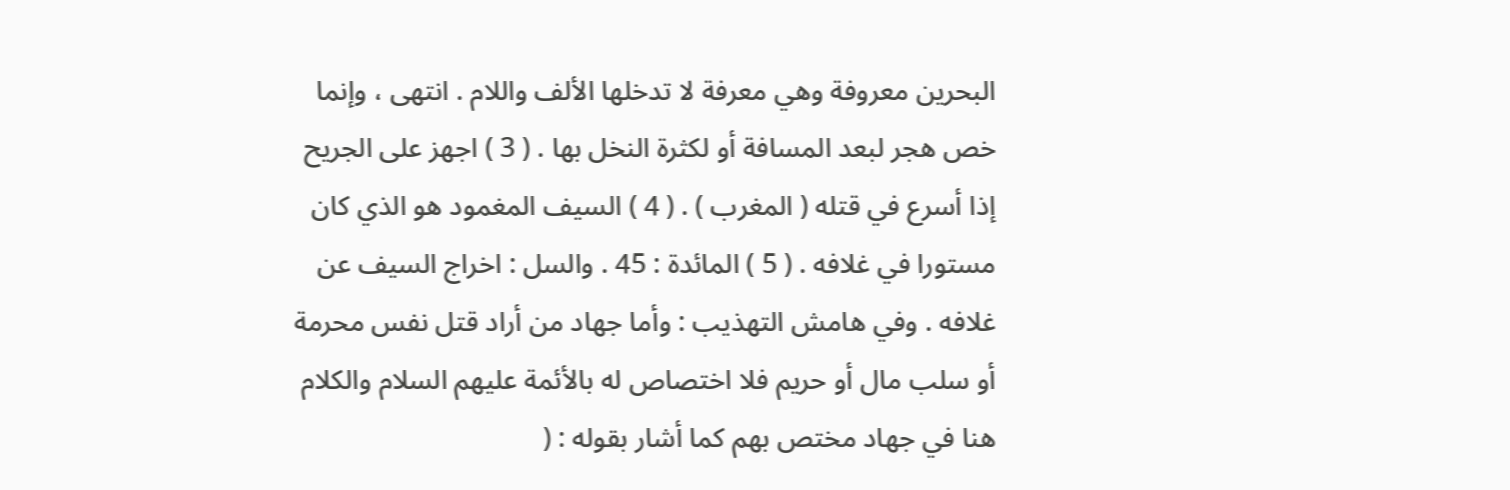البحرين معروفة وهي معرفة لا تدخلها الألف واللام . انتهى ، وإنما خص هجر لبعد المسافة أو لكثرة النخل بها . ( 3 ) اجهز على الجريح إذا أسرع في قتله ( المغرب ) . ( 4 ) السيف المغمود هو الذي كان مستورا في غلافه . ( 5 ) المائدة : 45 . والسل : اخراج السيف عن غلافه . وفي هامش التهذيب : وأما جهاد من أراد قتل نفس محرمة أو سلب مال أو حريم فلا اختصاص له بالأئمة عليهم السلام والكلام هنا في جهاد مختص بهم كما أشار بقوله : (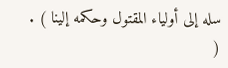سله إلى أولياء المقتول وحكمه إلينا ) . (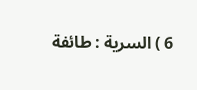6 ) السرية : طائفة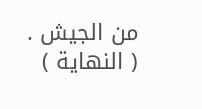من الجيش . ( النهاية )